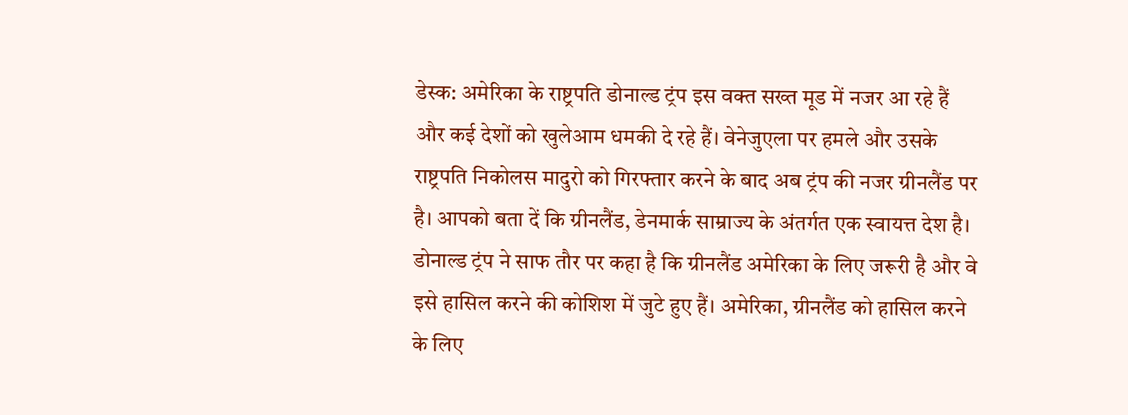डेस्क: अमेरिका के राष्ट्रपति डोनाल्ड ट्रंप इस वक्त सख्त मूड में नजर आ रहे हैं और कई देशों को खुलेआम धमकी दे रहे हैं। वेनेजुएला पर हमले और उसके राष्ट्रपति निकोलस मादुरो को गिरफ्तार करने के बाद अब ट्रंप की नजर ग्रीनलैंड पर है। आपको बता दें कि ग्रीनलैंड, डेनमार्क साम्राज्य के अंतर्गत एक स्वायत्त देश है। डोनाल्ड ट्रंप ने साफ तौर पर कहा है कि ग्रीनलैंड अमेरिका के लिए जरूरी है और वे इसे हासिल करने की कोशिश में जुटे हुए हैं। अमेरिका, ग्रीनलैंड को हासिल करने के लिए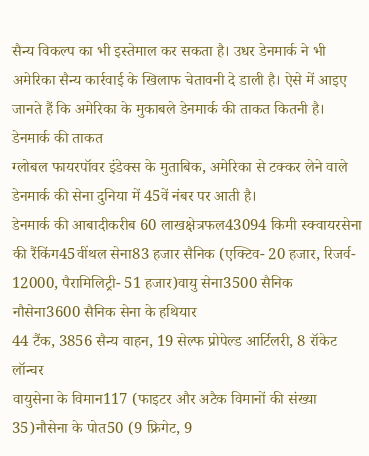सैन्य विकल्प का भी इस्तेमाल कर सकता है। उधर डेनमार्क ने भी अमेरिका सैन्य कार्रवाई के खिलाफ चेतावनी दे डाली है। ऐसे में आइए जानते हैं कि अमेरिका के मुकाबले डेनमार्क की ताकत कितनी है।
डेनमार्क की ताकत
ग्लोबल फायरपॉवर इंडेक्स के मुताबिक, अमेरिका से टक्कर लेने वाले डेनमार्क की सेना दुनिया में 45वें नंबर पर आती है।
डेनमार्क की आबादीकरीब 60 लाखक्षेत्रफल43094 किमी स्क्वायरसेना की रैंकिंग45वींथल सेना83 हजार सैनिक (एक्टिव- 20 हजार, रिजर्व- 12000, पैरामिलिट्री- 51 हजार)वायु सेना3500 सैनिक नौसेना3600 सैनिक सेना के हथियार
44 टैंक, 3856 सैन्य वाहन, 19 सेल्फ प्रोपेल्ड आर्टिलरी, 8 रॉकेट लॉन्चर
वायुसेना के विमान117 (फाइटर और अटैक विमानों की संख्या 35)नौसेना के पोत50 (9 फ्रिगेट, 9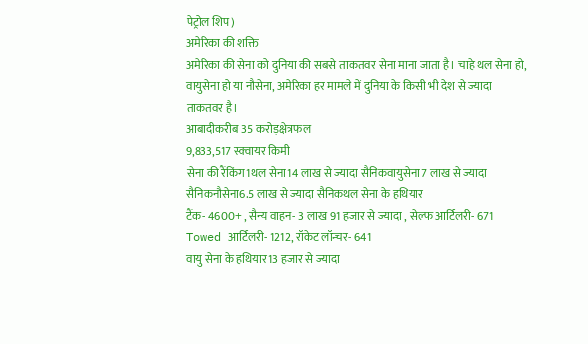पेट्रोल शिप)
अमेरिका की शक्ति
अमेरिका की सेना को दुनिया की सबसे ताकतवर सेना माना जाता है। चाहे थल सेना हो, वायुसेना हो या नौसेना, अमेरिका हर मामले में दुनिया के किसी भी देश से ज्यादा ताकतवर है।
आबादीकरीब 35 करोड़क्षेत्रफल
9,833,517 स्क्वायर किमी
सेना की रैंकिंग1थल सेना14 लाख से ज्यादा सैनिकवायुसेना7 लाख से ज्यादा सैनिकनौसेना6.5 लाख से ज्यादा सैनिकथल सेना के हथियार
टैंक- 4600+ , सैन्य वाहन- 3 लाख 91 हजार से ज्यादा , सेल्फ आर्टिलरी- 671 Towed आर्टिलरी- 1212, रॉकेट लॉन्चर- 641
वायु सेना के हथियार13 हजार से ज्यादा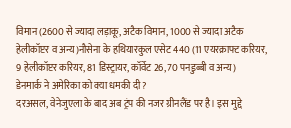विमान (2600 से ज्यादा लड़ाकू, अटैक विमान, 1000 से ज्यादा अटैक हेलीकॉप्टर व अन्य)नौसेना के हथियारकुल एसेट 440 (11 एयरक्राफ्ट करियर, 9 हेलीकॉप्टर करियर, 81 डिस्ट्रायर, कॉर्वेट 26, 70 पनडुब्बी व अन्य)
डेनमार्क ने अमेरिका को क्या धमकी दी?
दरअसल, वेनेजुएला के बाद अब ट्रंप की नजर ग्रीनलैंड पर है। इस मुद्दे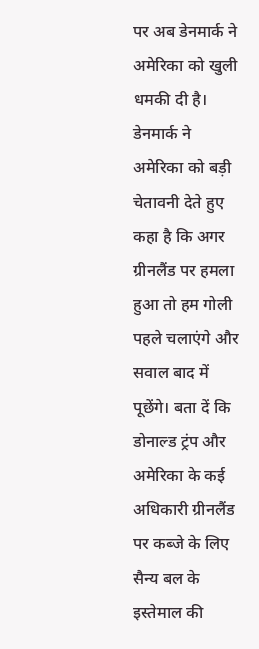पर अब डेनमार्क ने अमेरिका को खुली धमकी दी है। डेनमार्क ने अमेरिका को बड़ी चेतावनी देते हुए कहा है कि अगर ग्रीनलैंड पर हमला हुआ तो हम गोली पहले चलाएंगे और सवाल बाद में पूछेंगे। बता दें कि डोनाल्ड ट्रंप और अमेरिका के कई अधिकारी ग्रीनलैंड पर कब्जे के लिए सैन्य बल के इस्तेमाल की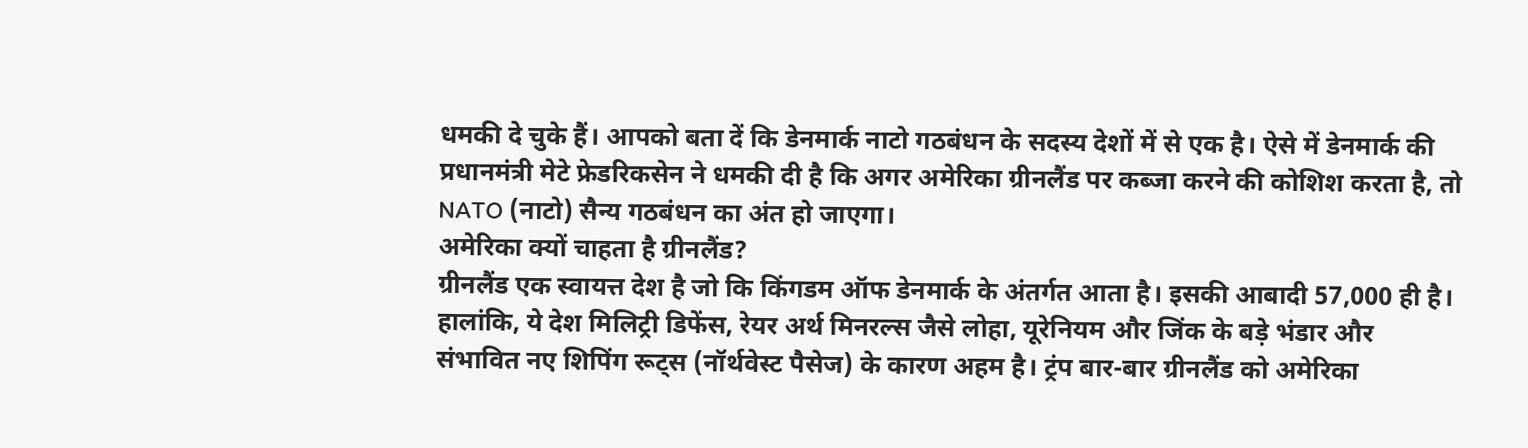धमकी दे चुके हैं। आपको बता दें कि डेनमार्क नाटो गठबंधन के सदस्य देशों में से एक है। ऐसे में डेनमार्क की प्रधानमंत्री मेटे फ्रेडरिकसेन ने धमकी दी है कि अगर अमेरिका ग्रीनलैंड पर कब्जा करने की कोशिश करता है, तो NATO (नाटो) सैन्य गठबंधन का अंत हो जाएगा।
अमेरिका क्यों चाहता है ग्रीनलैंड?
ग्रीनलैंड एक स्वायत्त देश है जो कि किंगडम ऑफ डेनमार्क के अंतर्गत आता है। इसकी आबादी 57,000 ही है। हालांकि, ये देश मिलिट्री डिफेंस, रेयर अर्थ मिनरल्स जैसे लोहा, यूरेनियम और जिंक के बड़े भंडार और संभावित नए शिपिंग रूट्स (नॉर्थवेस्ट पैसेज) के कारण अहम है। ट्रंप बार-बार ग्रीनलैंड को अमेरिका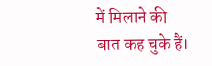में मिलाने की बात कह चुके हैं।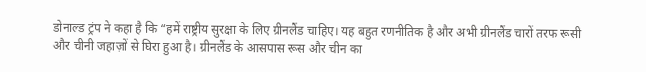डोनाल्ड ट्रंप ने कहा है कि “हमें राष्ट्रीय सुरक्षा के लिए ग्रीनलैंड चाहिए। यह बहुत रणनीतिक है और अभी ग्रीनलैंड चारों तरफ रूसी और चीनी जहाज़ों से घिरा हुआ है। ग्रीनलैंड के आसपास रूस और चीन का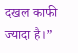दखल काफी ज्यादा है।”